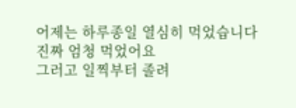어제는 하루종일 열심히 먹었습니다
진짜 엄청 먹었어요
그러고 일찍부터 졸려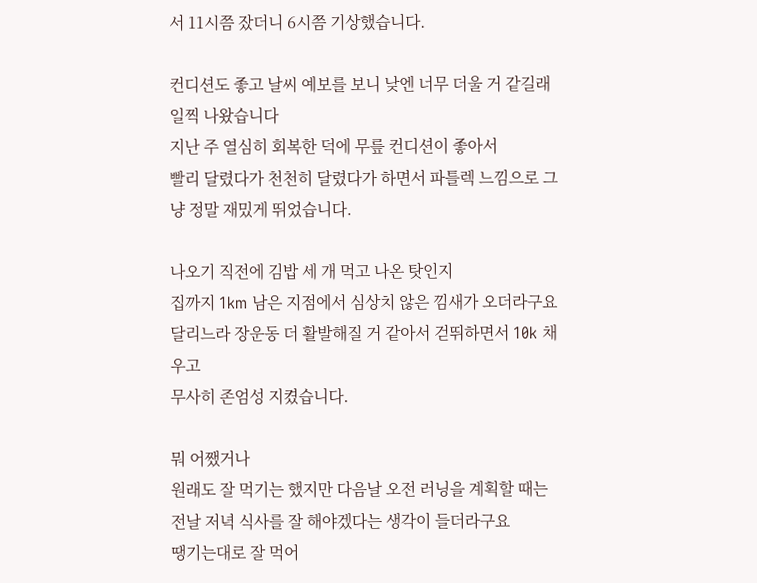서 11시쯤 잤더니 6시쯤 기상했습니다.

컨디션도 좋고 날씨 예보를 보니 낮엔 너무 더울 거 같길래 일찍 나왔습니다
지난 주 열심히 회복한 덕에 무릎 컨디션이 좋아서
빨리 달렸다가 천천히 달렸다가 하면서 파틀렉 느낌으로 그냥 정말 재밌게 뛰었습니다.

나오기 직전에 김밥 세 개 먹고 나온 탓인지
집까지 1km 남은 지점에서 심상치 않은 낌새가 오더라구요
달리느라 장운동 더 활발해질 거 같아서 걷뛰하면서 10k 채우고
무사히 존엄성 지켰습니다.

뭐 어쨌거나
원래도 잘 먹기는 했지만 다음날 오전 러닝을 계획할 때는 전날 저녁 식사를 잘 해야겠다는 생각이 들더라구요
땡기는대로 잘 먹어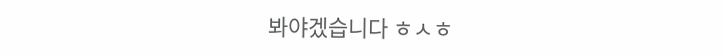봐야겠습니다 ㅎㅅㅎ